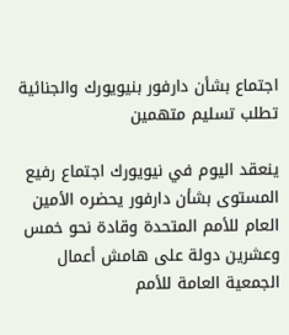اجتماع بشأن دارفور بنيويورك والجنائية تطلب تسليم متهمين

ينعقد اليوم في نيويورك اجتماع رفيع المستوى بشأن دارفور يحضره الأمين العام للأمم المتحدة وقادة نحو خمس وعشرين دولة على هامش أعمال الجمعية العامة للأمم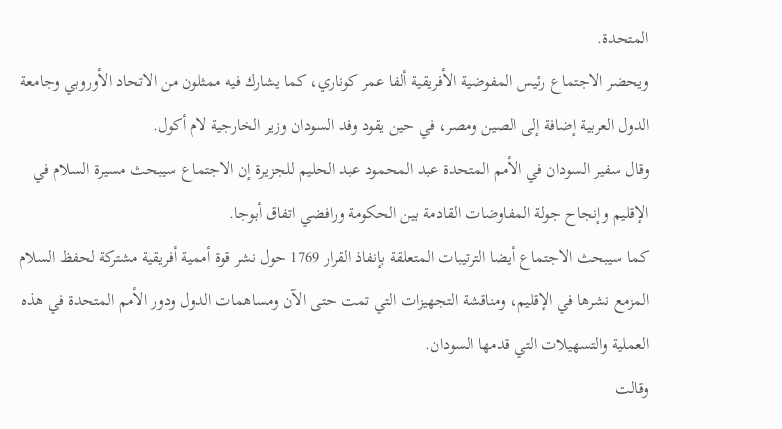المتحدة.
ويحضر الاجتماع رئيس المفوضية الأفريقية ألفا عمر كوناري، كما يشارك فيه ممثلون من الاتحاد الأوروبي وجامعة الدول العربية إضافة إلى الصين ومصر، في حين يقود وفد السودان وزير الخارجية لام أكول.
وقال سفير السودان في الأمم المتحدة عبد المحمود عبد الحليم للجزيرة إن الاجتماع سيبحث مسيرة السلام في الإقليم وإنجاح جولة المفاوضات القادمة بين الحكومة ورافضي اتفاق أبوجا.
كما سيبحث الاجتماع أيضا الترتيبات المتعلقة بإنفاذ القرار 1769 حول نشر قوة أممية أفريقية مشتركة لحفظ السلام المزمع نشرها في الإقليم، ومناقشة التجهيزات التي تمت حتى الآن ومساهمات الدول ودور الأمم المتحدة في هذه العملية والتسهيلات التي قدمها السودان.
وقالت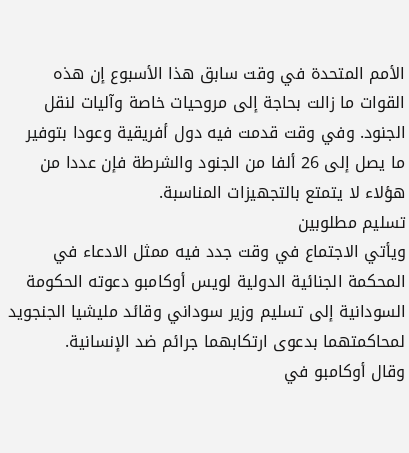الأمم المتحدة في وقت سابق هذا الأسبوع إن هذه القوات ما زالت بحاجة إلى مروحيات خاصة وآليات لنقل الجنود. وفي وقت قدمت فيه دول أفريقية وعودا بتوفير ما يصل إلى 26 ألفا من الجنود والشرطة فإن عددا من هؤلاء لا يتمتع بالتجهيزات المناسبة.
تسليم مطلوبين
ويأتي الاجتماع في وقت جدد فيه ممثل الادعاء في المحكمة الجنائية الدولية لويس أوكامبو دعوته الحكومة السودانية إلى تسليم وزير سوداني وقائد مليشيا الجنجويد لمحاكمتهما بدعوى ارتكابهما جرائم ضد الإنسانية.
وقال أوكامبو في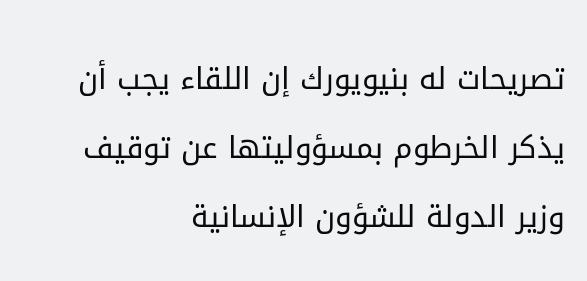تصريحات له بنيويورك إن اللقاء يجب أن يذكر الخرطوم بمسؤوليتها عن توقيف وزير الدولة للشؤون الإنسانية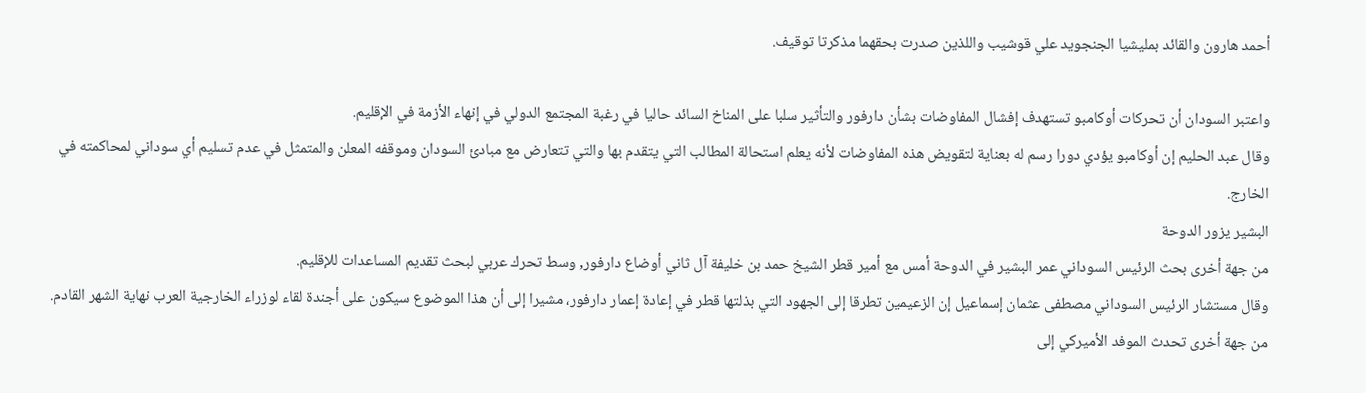أحمد هارون والقائد بمليشيا الجنجويد علي قوشيب واللذين صدرت بحقهما مذكرتا توقيف.

واعتبر السودان أن تحركات أوكامبو تستهدف إفشال المفاوضات بشأن دارفور والتأثير سلبا على المناخ السائد حاليا في رغبة المجتمع الدولي في إنهاء الأزمة في الإقليم.
وقال عبد الحليم إن أوكامبو يؤدي دورا رسم له بعناية لتقويض هذه المفاوضات لأنه يعلم استحالة المطالب التي يتقدم بها والتي تتعارض مع مبادئ السودان وموقفه المعلن والمتمثل في عدم تسليم أي سوداني لمحاكمته في الخارج.
البشير يزور الدوحة
من جهة أخرى بحث الرئيس السوداني عمر البشير في الدوحة أمس مع أمير قطر الشيخ حمد بن خليفة آل ثاني أوضاع دارفور, وسط تحرك عربي لبحث تقديم المساعدات للإقليم.
وقال مستشار الرئيس السوداني مصطفى عثمان إسماعيل إن الزعيمين تطرقا إلى الجهود التي بذلتها قطر في إعادة إعمار دارفور، مشيرا إلى أن هذا الموضوع سيكون على أجندة لقاء لوزراء الخارجية العرب نهاية الشهر القادم.
من جهة أخرى تحدث الموفد الأميركي إلى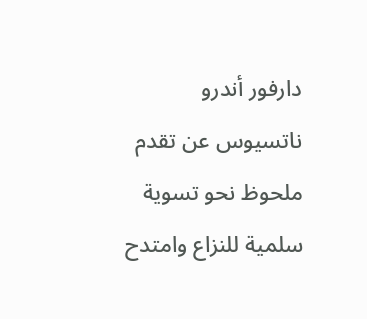دارفور أندرو ناتسيوس عن تقدم ملحوظ نحو تسوية سلمية للنزاع وامتدح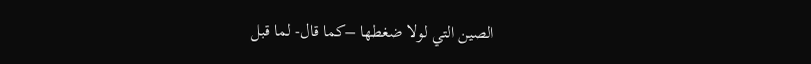الصين التي لولا ضغطها –كما قال- لما قبل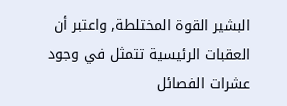البشير القوة المختلطة, واعتبر أن العقبات الرئيسية تتمثل في وجود عشرات الفصائل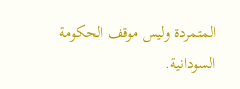المتمردة وليس موقف الحكومة السودانية.